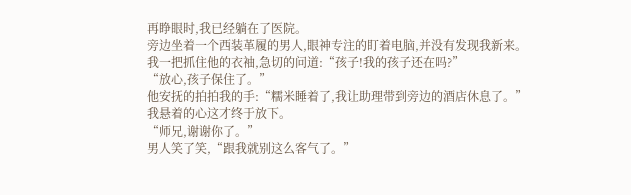再睁眼时,我已经躺在了医院。
旁边坐着一个西装革履的男人,眼神专注的盯着电脑,并没有发现我新来。
我一把抓住他的衣袖,急切的问道:“孩子!我的孩子还在吗?”
“放心,孩子保住了。”
他安抚的拍拍我的手:“糯米睡着了,我让助理带到旁边的酒店休息了。”
我悬着的心这才终于放下。
“师兄,谢谢你了。”
男人笑了笑,“跟我就别这么客气了。”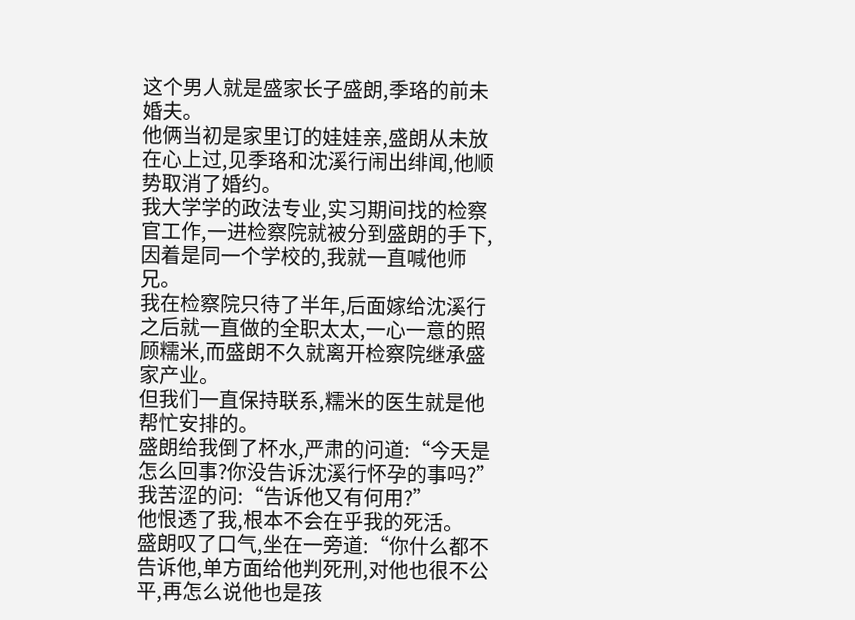这个男人就是盛家长子盛朗,季珞的前未婚夫。
他俩当初是家里订的娃娃亲,盛朗从未放在心上过,见季珞和沈溪行闹出绯闻,他顺势取消了婚约。
我大学学的政法专业,实习期间找的检察官工作,一进检察院就被分到盛朗的手下,因着是同一个学校的,我就一直喊他师兄。
我在检察院只待了半年,后面嫁给沈溪行之后就一直做的全职太太,一心一意的照顾糯米,而盛朗不久就离开检察院继承盛家产业。
但我们一直保持联系,糯米的医生就是他帮忙安排的。
盛朗给我倒了杯水,严肃的问道:“今天是怎么回事?你没告诉沈溪行怀孕的事吗?”
我苦涩的问:“告诉他又有何用?”
他恨透了我,根本不会在乎我的死活。
盛朗叹了口气,坐在一旁道:“你什么都不告诉他,单方面给他判死刑,对他也很不公平,再怎么说他也是孩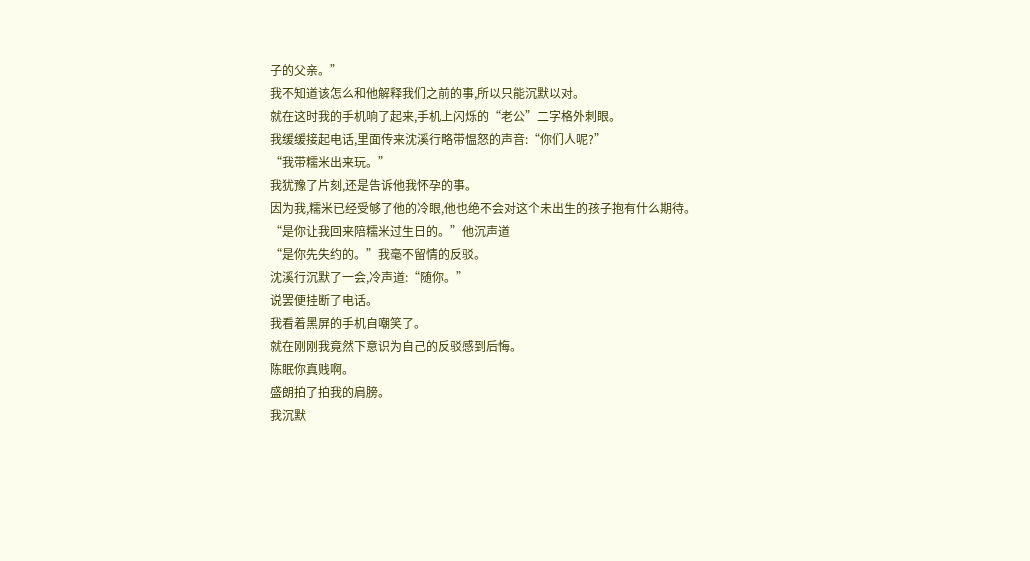子的父亲。”
我不知道该怎么和他解释我们之前的事,所以只能沉默以对。
就在这时我的手机响了起来,手机上闪烁的“老公”二字格外刺眼。
我缓缓接起电话,里面传来沈溪行略带愠怒的声音:“你们人呢?”
“我带糯米出来玩。”
我犹豫了片刻,还是告诉他我怀孕的事。
因为我,糯米已经受够了他的冷眼,他也绝不会对这个未出生的孩子抱有什么期待。
“是你让我回来陪糯米过生日的。”他沉声道
“是你先失约的。”我毫不留情的反驳。
沈溪行沉默了一会,冷声道:“随你。”
说罢便挂断了电话。
我看着黑屏的手机自嘲笑了。
就在刚刚我竟然下意识为自己的反驳感到后悔。
陈眠你真贱啊。
盛朗拍了拍我的肩膀。
我沉默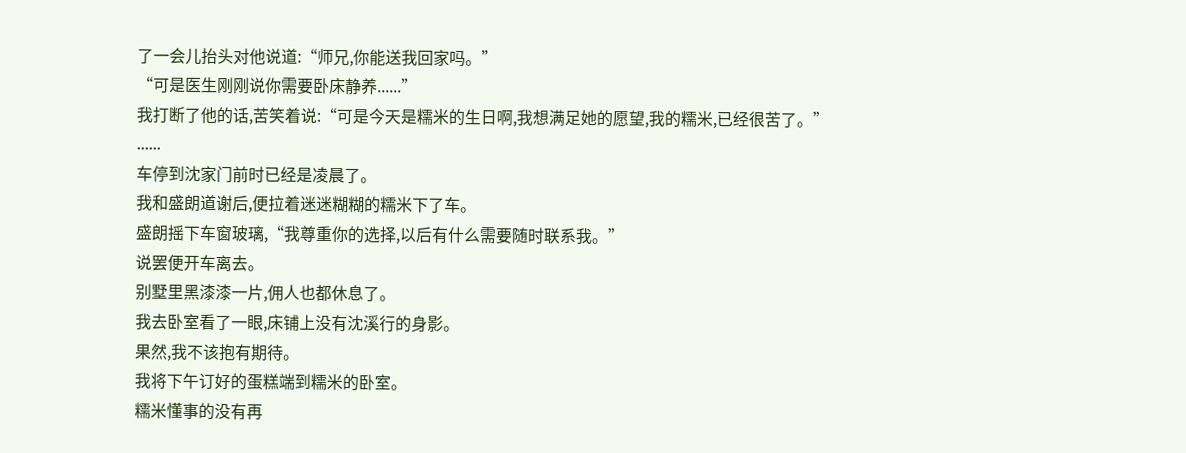了一会儿抬头对他说道:“师兄,你能送我回家吗。”
“可是医生刚刚说你需要卧床静养......”
我打断了他的话,苦笑着说:“可是今天是糯米的生日啊,我想满足她的愿望,我的糯米,已经很苦了。”
......
车停到沈家门前时已经是凌晨了。
我和盛朗道谢后,便拉着迷迷糊糊的糯米下了车。
盛朗摇下车窗玻璃,“我尊重你的选择,以后有什么需要随时联系我。”
说罢便开车离去。
别墅里黑漆漆一片,佣人也都休息了。
我去卧室看了一眼,床铺上没有沈溪行的身影。
果然,我不该抱有期待。
我将下午订好的蛋糕端到糯米的卧室。
糯米懂事的没有再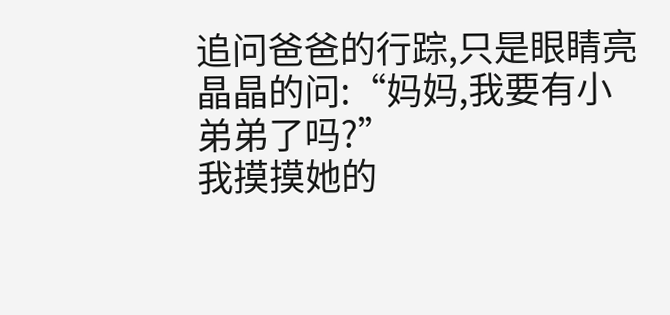追问爸爸的行踪,只是眼睛亮晶晶的问:“妈妈,我要有小弟弟了吗?”
我摸摸她的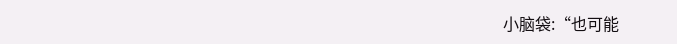小脑袋:“也可能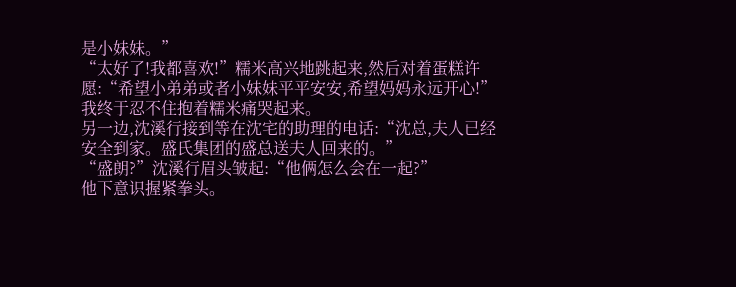是小妹妹。”
“太好了!我都喜欢!”糯米高兴地跳起来,然后对着蛋糕许愿:“希望小弟弟或者小妹妹平平安安,希望妈妈永远开心!”
我终于忍不住抱着糯米痛哭起来。
另一边,沈溪行接到等在沈宅的助理的电话:“沈总,夫人已经安全到家。盛氏集团的盛总送夫人回来的。”
“盛朗?”沈溪行眉头皱起:“他俩怎么会在一起?”
他下意识握紧拳头。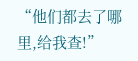“他们都去了哪里,给我查!”